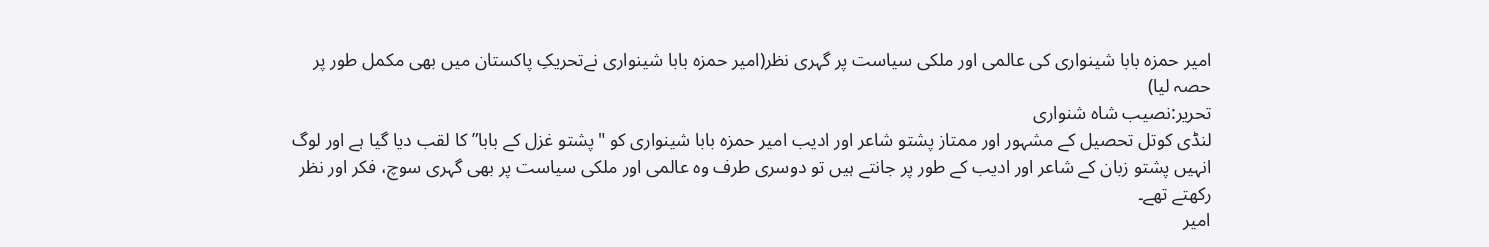امیر حمزہ بابا شینواری کی عالمی اور ملکی سیاست پر گہری نظر(امیر حمزہ بابا شینواری نےتحریکِ پاکستان میں بھی مکمل طور پر حصہ لیا)
تحریر:نصیب شاہ شنواری
لنڈی کوتل تحصیل کے مشہور اور ممتاز پشتو شاعر اور ادیب امیر حمزہ بابا شینواری کو "پشتو غزل کے بابا” کا لقب دیا گیا ہے اور لوگ انہیں پشتو زبان کے شاعر اور ادیب کے طور پر جانتے ہیں تو دوسری طرف وہ عالمی اور ملکی سیاست پر بھی گہری سوچ، فکر اور نظر رکھتے تھے۔
امیر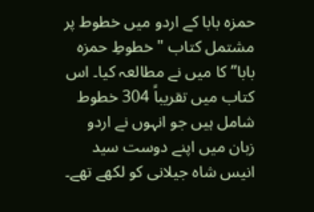حمزہ بابا کے اردو میں خطوط پر مشتمل کتاب "خطوطِ حمزہ بابا” کا میں نے مطالعہ کیا۔ اس کتاب میں تقریباً 304 خطوط شامل ہیں جو انہوں نے اردو زبان میں اپنے دوست سید انیس شاہ جیلانی کو لکھے تھے۔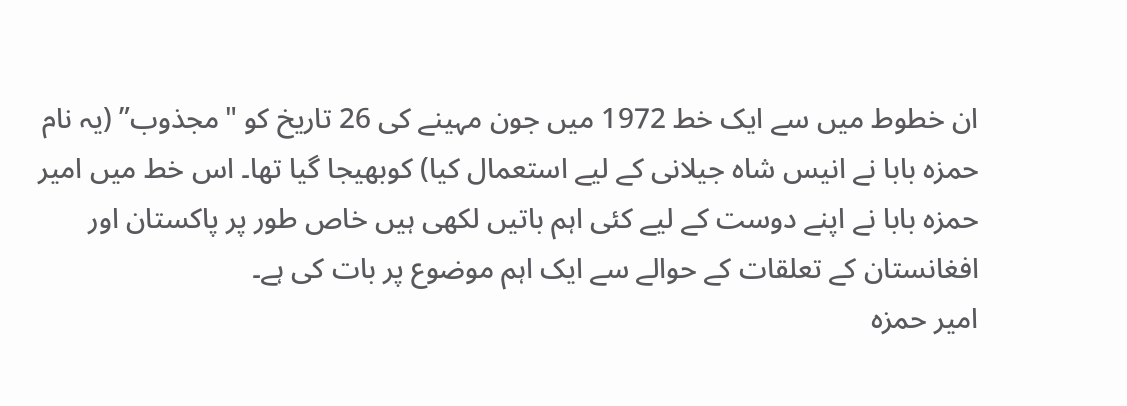ان خطوط میں سے ایک خط 1972 میں جون مہینے کی 26 تاریخ کو "مجذوب” (یہ نام حمزہ بابا نے انیس شاہ جیلانی کے لیے استعمال کیا) کوبھیجا گیا تھا۔ اس خط میں امیر حمزہ بابا نے اپنے دوست کے لیے کئی اہم باتیں لکھی ہیں خاص طور پر پاکستان اور افغانستان کے تعلقات کے حوالے سے ایک اہم موضوع پر بات کی ہے۔
امیر حمزہ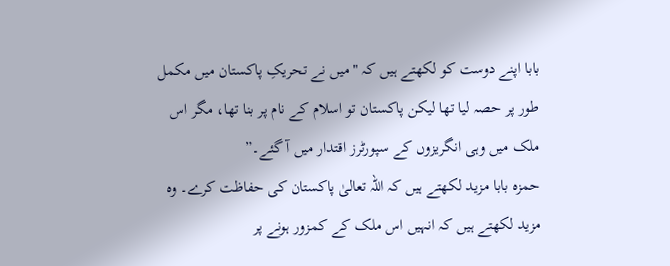بابا اپنے دوست کو لکھتے ہیں کہ "میں نے تحریکِ پاکستان میں مکمل طور پر حصہ لیا تھا لیکن پاکستان تو اسلام کے نام پر بنا تھا، مگر اس ملک میں وہی انگریزوں کے سپورٹرز اقتدار میں آ گئے۔”
حمزہ بابا مزید لکھتے ہیں کہ اللہ تعالیٰ پاکستان کی حفاظت کرے۔ وہ مزید لکھتے ہیں کہ انہیں اس ملک کے کمزور ہونے پر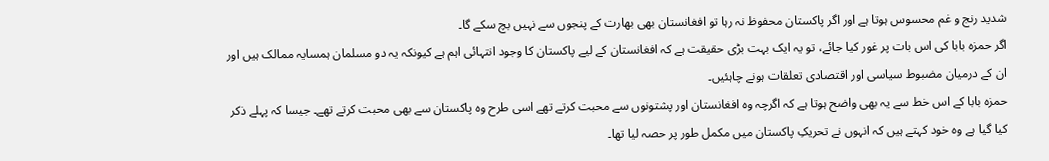شدید رنج و غم محسوس ہوتا ہے اور اگر پاکستان محفوظ نہ رہا تو افغانستان بھی بھارت کے پنجوں سے نہیں بچ سکے گا۔
اگر حمزہ بابا کی اس بات پر غور کیا جائے، تو یہ ایک بہت بڑی حقیقت ہے کہ افغانستان کے لیے پاکستان کا وجود انتہائی اہم ہے کیونکہ یہ دو مسلمان ہمسایہ ممالک ہیں اور ان کے درمیان مضبوط سیاسی اور اقتصادی تعلقات ہونے چاہئیں۔
حمزہ بابا کے اس خط سے یہ بھی واضح ہوتا ہے کہ اگرچہ وہ افغانستان اور پشتونوں سے محبت کرتے تھے اسی طرح وہ پاکستان سے بھی محبت کرتے تھے۔ جیسا کہ پہلے ذکر کیا گیا ہے وہ خود کہتے ہیں کہ انہوں نے تحریکِ پاکستان میں مکمل طور پر حصہ لیا تھا۔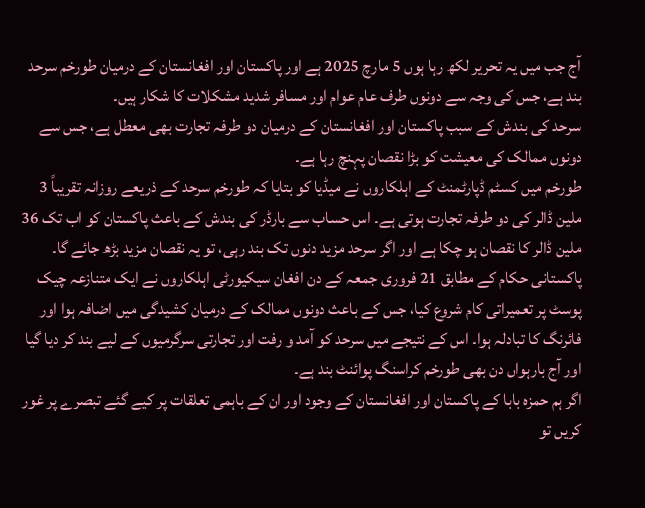آج جب میں یہ تحریر لکھ رہا ہوں 5 مارچ 2025 ہے اور پاکستان اور افغانستان کے درمیان طورخم سرحد بند ہے، جس کی وجہ سے دونوں طرف عام عوام اور مسافر شدید مشکلات کا شکار ہیں۔
سرحد کی بندش کے سبب پاکستان اور افغانستان کے درمیان دو طرفہ تجارت بھی معطل ہے، جس سے دونوں ممالک کی معیشت کو بڑا نقصان پہنچ رہا ہے۔
طورخم میں کسٹم ڈپارٹمنٹ کے اہلکاروں نے میڈیا کو بتایا کہ طورخم سرحد کے ذریعے روزانہ تقریباً 3 ملین ڈالر کی دو طرفہ تجارت ہوتی ہے۔ اس حساب سے بارڈر کی بندش کے باعث پاکستان کو اب تک 36 ملین ڈالر کا نقصان ہو چکا ہے اور اگر سرحد مزید دنوں تک بند رہی، تو یہ نقصان مزید بڑھ جائے گا۔
پاکستانی حکام کے مطابق 21 فروری جمعہ کے دن افغان سیکیورٹی اہلکاروں نے ایک متنازعہ چیک پوسٹ پر تعمیراتی کام شروع کیا، جس کے باعث دونوں ممالک کے درمیان کشیدگی میں اضافہ ہوا اور فائرنگ کا تبادلہ ہوا۔ اس کے نتیجے میں سرحد کو آمد و رفت اور تجارتی سرگرمیوں کے لیے بند کر دیا گیا اور آج بارہواں دن بھی طورخم کراسنگ پوائنٹ بند ہے۔
اگر ہم حمزہ بابا کے پاکستان اور افغانستان کے وجود اور ان کے باہمی تعلقات پر کیے گئے تبصرے پر غور کریں تو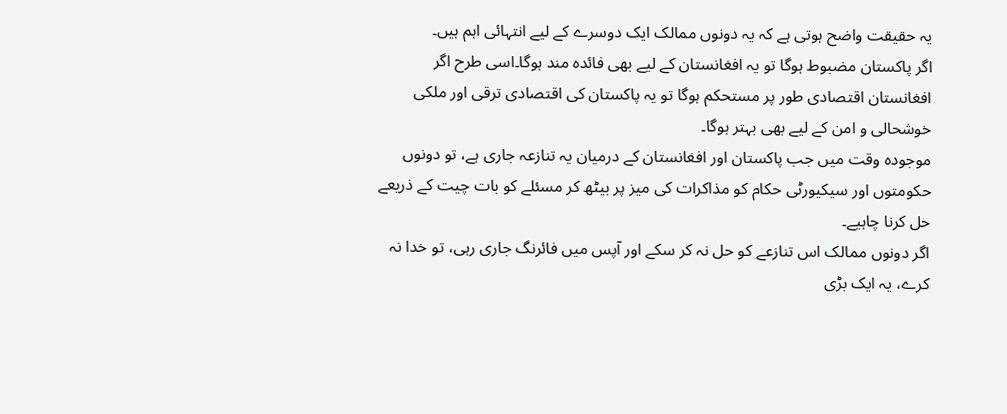یہ حقیقت واضح ہوتی ہے کہ یہ دونوں ممالک ایک دوسرے کے لیے انتہائی اہم ہیں۔
اگر پاکستان مضبوط ہوگا تو یہ افغانستان کے لیے بھی فائدہ مند ہوگا۔اسی طرح اگر افغانستان اقتصادی طور پر مستحکم ہوگا تو یہ پاکستان کی اقتصادی ترقی اور ملکی خوشحالی و امن کے لیے بھی بہتر ہوگا۔
موجودہ وقت میں جب پاکستان اور افغانستان کے درمیان یہ تنازعہ جاری ہے، تو دونوں حکومتوں اور سیکیورٹی حکام کو مذاکرات کی میز پر بیٹھ کر مسئلے کو بات چیت کے ذریعے حل کرنا چاہیے۔
اگر دونوں ممالک اس تنازعے کو حل نہ کر سکے اور آپس میں فائرنگ جاری رہی، تو خدا نہ کرے، یہ ایک بڑی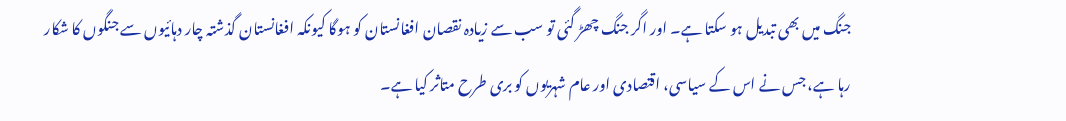جنگ میں بھی تبدیل ہو سکتا ہے۔ اور اگر جنگ چھڑ گئی تو سب سے زیادہ نقصان افغانستان کو ہوگا کیونکہ افغانستان گذشتہ چار دہائیوں سے جنگوں کا شکار رہا ہے، جس نے اس کے سیاسی، اقتصادی اور عام شہریوں کو بری طرح متاثر کیا ہے۔